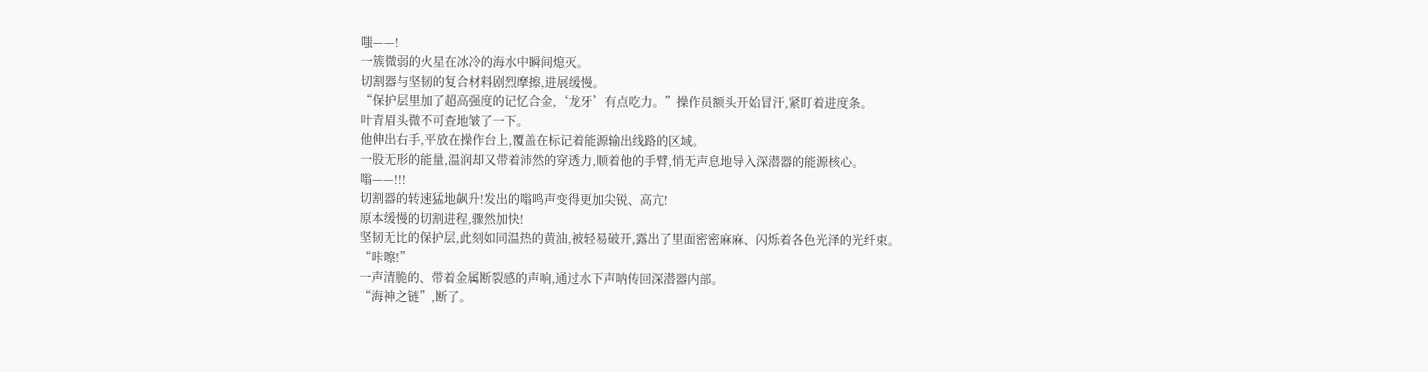嗤——!
一簇微弱的火星在冰冷的海水中瞬间熄灭。
切割器与坚韧的复合材料剧烈摩擦,进展缓慢。
“保护层里加了超高强度的记忆合金,‘龙牙’有点吃力。”操作员额头开始冒汗,紧盯着进度条。
叶青眉头微不可查地皱了一下。
他伸出右手,平放在操作台上,覆盖在标记着能源输出线路的区域。
一股无形的能量,温润却又带着沛然的穿透力,顺着他的手臂,悄无声息地导入深潜器的能源核心。
嗡——!!!
切割器的转速猛地飙升!发出的嗡鸣声变得更加尖锐、高亢!
原本缓慢的切割进程,骤然加快!
坚韧无比的保护层,此刻如同温热的黄油,被轻易破开,露出了里面密密麻麻、闪烁着各色光泽的光纤束。
“咔嚓!”
一声清脆的、带着金属断裂感的声响,通过水下声呐传回深潜器内部。
“海神之链”,断了。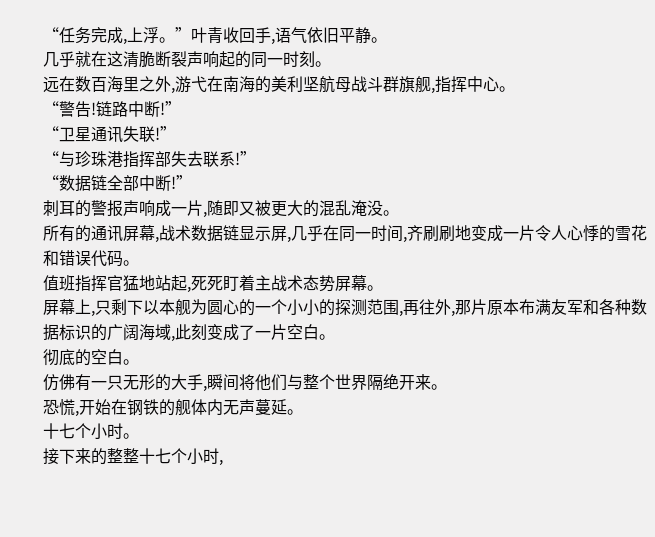“任务完成,上浮。”叶青收回手,语气依旧平静。
几乎就在这清脆断裂声响起的同一时刻。
远在数百海里之外,游弋在南海的美利坚航母战斗群旗舰,指挥中心。
“警告!链路中断!”
“卫星通讯失联!”
“与珍珠港指挥部失去联系!”
“数据链全部中断!”
刺耳的警报声响成一片,随即又被更大的混乱淹没。
所有的通讯屏幕,战术数据链显示屏,几乎在同一时间,齐刷刷地变成一片令人心悸的雪花和错误代码。
值班指挥官猛地站起,死死盯着主战术态势屏幕。
屏幕上,只剩下以本舰为圆心的一个小小的探测范围,再往外,那片原本布满友军和各种数据标识的广阔海域,此刻变成了一片空白。
彻底的空白。
仿佛有一只无形的大手,瞬间将他们与整个世界隔绝开来。
恐慌,开始在钢铁的舰体内无声蔓延。
十七个小时。
接下来的整整十七个小时,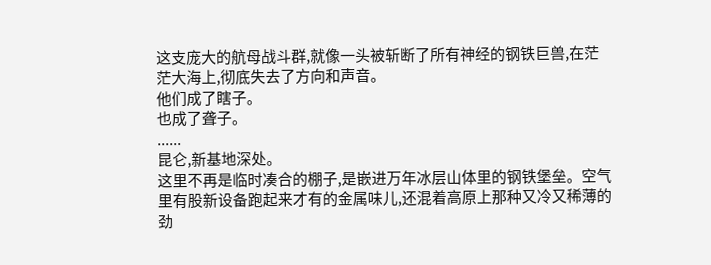这支庞大的航母战斗群,就像一头被斩断了所有神经的钢铁巨兽,在茫茫大海上,彻底失去了方向和声音。
他们成了瞎子。
也成了聋子。
......
昆仑,新基地深处。
这里不再是临时凑合的棚子,是嵌进万年冰层山体里的钢铁堡垒。空气里有股新设备跑起来才有的金属味儿,还混着高原上那种又冷又稀薄的劲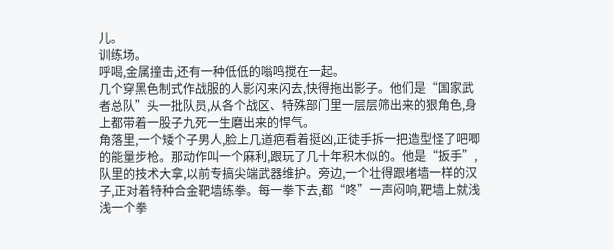儿。
训练场。
呼喝,金属撞击,还有一种低低的嗡鸣搅在一起。
几个穿黑色制式作战服的人影闪来闪去,快得拖出影子。他们是“国家武者总队”头一批队员,从各个战区、特殊部门里一层层筛出来的狠角色,身上都带着一股子九死一生磨出来的悍气。
角落里,一个矮个子男人,脸上几道疤看着挺凶,正徒手拆一把造型怪了吧唧的能量步枪。那动作叫一个麻利,跟玩了几十年积木似的。他是“扳手”,队里的技术大拿,以前专搞尖端武器维护。旁边,一个壮得跟堵墙一样的汉子,正对着特种合金靶墙练拳。每一拳下去,都“咚”一声闷响,靶墙上就浅浅一个拳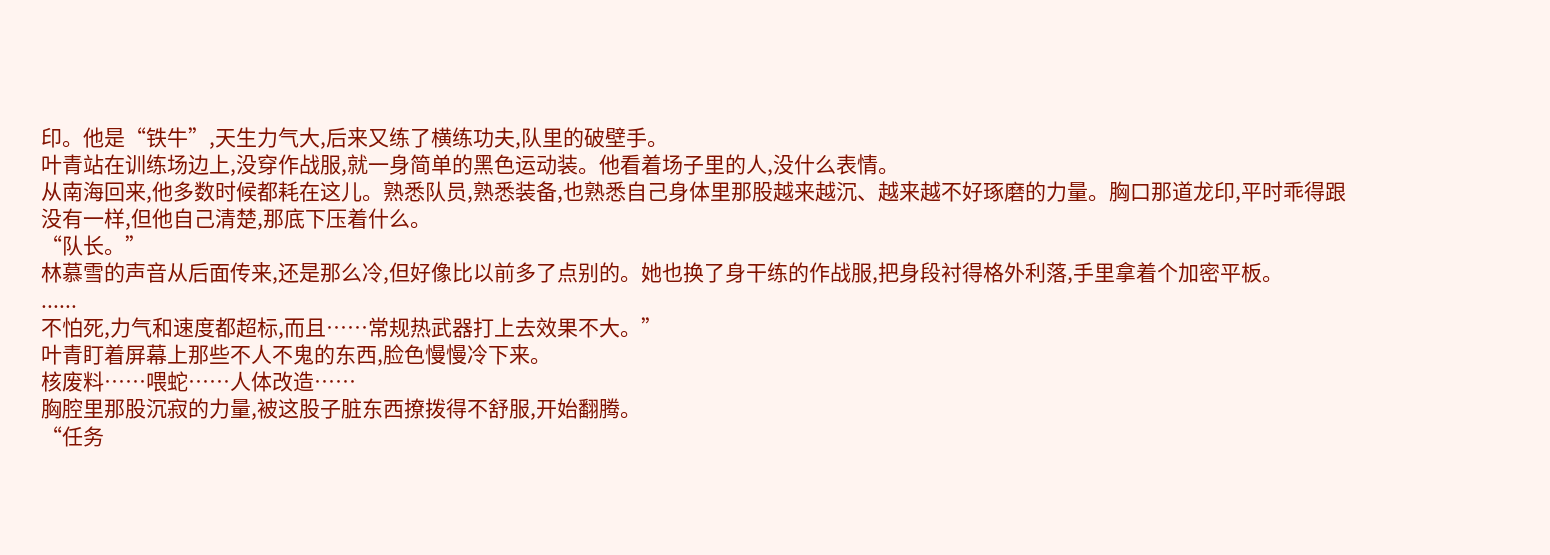印。他是“铁牛”,天生力气大,后来又练了横练功夫,队里的破壁手。
叶青站在训练场边上,没穿作战服,就一身简单的黑色运动装。他看着场子里的人,没什么表情。
从南海回来,他多数时候都耗在这儿。熟悉队员,熟悉装备,也熟悉自己身体里那股越来越沉、越来越不好琢磨的力量。胸口那道龙印,平时乖得跟没有一样,但他自己清楚,那底下压着什么。
“队长。”
林慕雪的声音从后面传来,还是那么冷,但好像比以前多了点别的。她也换了身干练的作战服,把身段衬得格外利落,手里拿着个加密平板。
......
不怕死,力气和速度都超标,而且……常规热武器打上去效果不大。”
叶青盯着屏幕上那些不人不鬼的东西,脸色慢慢冷下来。
核废料……喂蛇……人体改造……
胸腔里那股沉寂的力量,被这股子脏东西撩拨得不舒服,开始翻腾。
“任务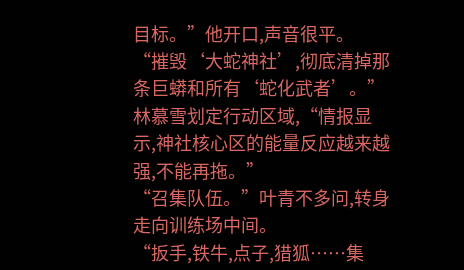目标。”他开口,声音很平。
“摧毁‘大蛇神社’,彻底清掉那条巨蟒和所有‘蛇化武者’。”林慕雪划定行动区域,“情报显示,神社核心区的能量反应越来越强,不能再拖。”
“召集队伍。”叶青不多问,转身走向训练场中间。
“扳手,铁牛,点子,猎狐……集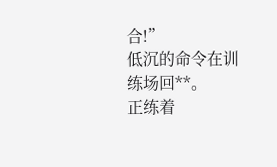合!”
低沉的命令在训练场回**。
正练着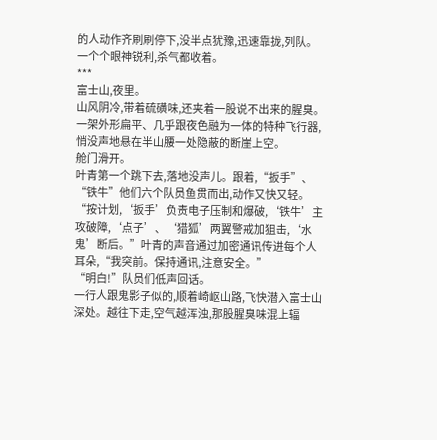的人动作齐刷刷停下,没半点犹豫,迅速靠拢,列队。一个个眼神锐利,杀气都收着。
***
富士山,夜里。
山风阴冷,带着硫磺味,还夹着一股说不出来的腥臭。
一架外形扁平、几乎跟夜色融为一体的特种飞行器,悄没声地悬在半山腰一处隐蔽的断崖上空。
舱门滑开。
叶青第一个跳下去,落地没声儿。跟着,“扳手”、“铁牛”他们六个队员鱼贯而出,动作又快又轻。
“按计划,‘扳手’负责电子压制和爆破,‘铁牛’主攻破障,‘点子’、‘猎狐’两翼警戒加狙击,‘水鬼’断后。”叶青的声音通过加密通讯传进每个人耳朵,“我突前。保持通讯,注意安全。”
“明白!”队员们低声回话。
一行人跟鬼影子似的,顺着崎岖山路,飞快潜入富士山深处。越往下走,空气越浑浊,那股腥臭味混上辐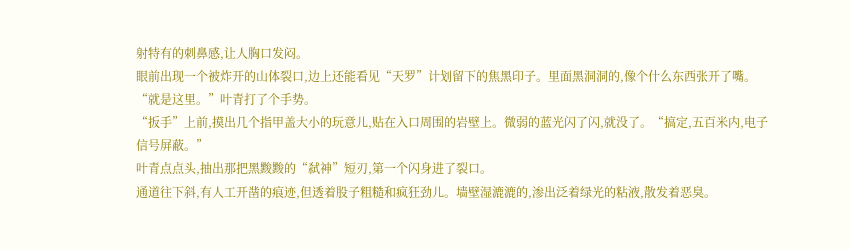射特有的刺鼻感,让人胸口发闷。
眼前出现一个被炸开的山体裂口,边上还能看见“天罗”计划留下的焦黑印子。里面黑洞洞的,像个什么东西张开了嘴。
“就是这里。”叶青打了个手势。
“扳手”上前,摸出几个指甲盖大小的玩意儿,贴在入口周围的岩壁上。微弱的蓝光闪了闪,就没了。“搞定,五百米内,电子信号屏蔽。”
叶青点点头,抽出那把黑黢黢的“弑神”短刃,第一个闪身进了裂口。
通道往下斜,有人工开凿的痕迹,但透着股子粗糙和疯狂劲儿。墙壁湿漉漉的,渗出泛着绿光的粘液,散发着恶臭。